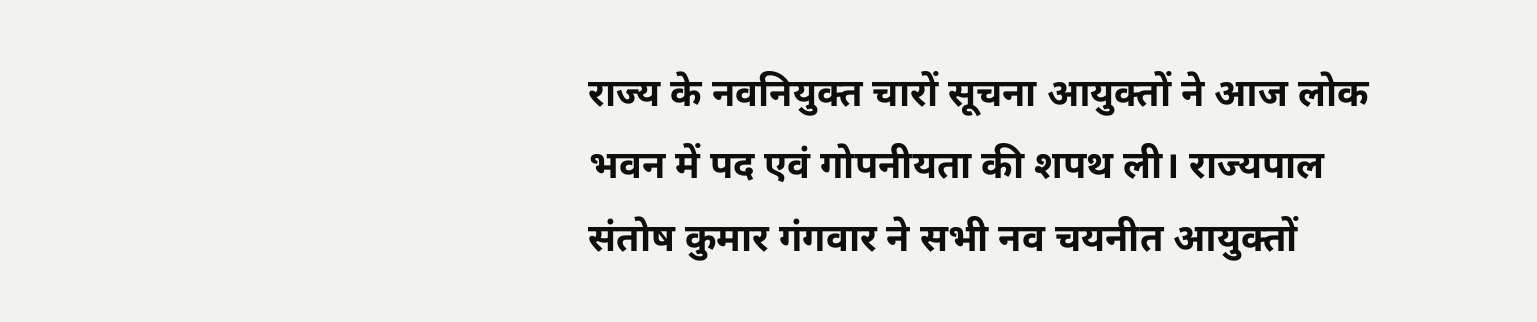राज्य के नवनियुक्त चारों सूचना आयुक्तों ने आज लोक भवन में पद एवं गोपनीयता की शपथ ली। राज्यपाल संतोष कुमार गंगवार ने सभी नव चयनीत आयुक्तों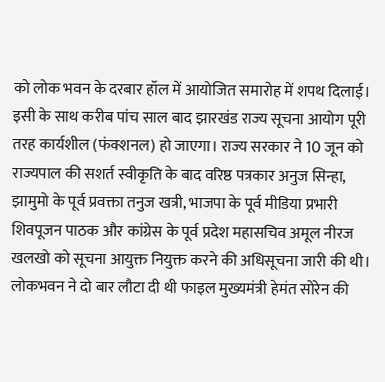को लोक भवन के दरबार हॉल में आयोजित समारोह में शपथ दिलाई। इसी के साथ करीब पांच साल बाद झारखंड राज्य सूचना आयोग पूरी तरह कार्यशील (फंक्शनल) हो जाएगा। राज्य सरकार ने 10 जून को राज्यपाल की सशर्त स्वीकृति के बाद वरिष्ठ पत्रकार अनुज सिन्हा, झामुमो के पूर्व प्रवक्ता तनुज खत्री, भाजपा के पूर्व मीडिया प्रभारी शिवपूजन पाठक और कांग्रेस के पूर्व प्रदेश महासचिव अमूल नीरज खलखो को सूचना आयुक्त नियुक्त करने की अधिसूचना जारी की थी। लोकभवन ने दो बार लौटा दी थी फाइल मुख्यमंत्री हेमंत सोरेन की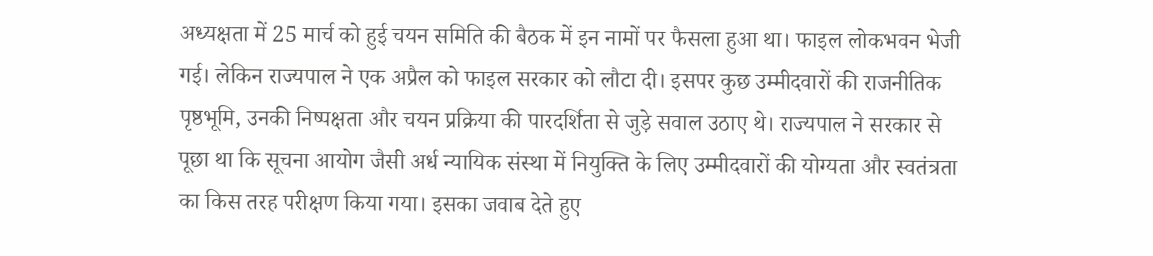अध्यक्षता में 25 मार्च को हुई चयन समिति की बैठक में इन नामों पर फैसला हुआ था। फाइल लोकभवन भेजी गई। लेकिन राज्यपाल ने एक अप्रैल को फाइल सरकार को लौटा दी। इसपर कुछ उम्मीदवारों की राजनीतिक पृष्ठभूमि, उनकी निष्पक्षता और चयन प्रक्रिया की पारदर्शिता से जुड़े सवाल उठाए थे। राज्यपाल ने सरकार से पूछा था कि सूचना आयोग जैसी अर्ध न्यायिक संस्था में नियुक्ति के लिए उम्मीदवारों की योग्यता और स्वतंत्रता का किस तरह परीक्षण किया गया। इसका जवाब देते हुए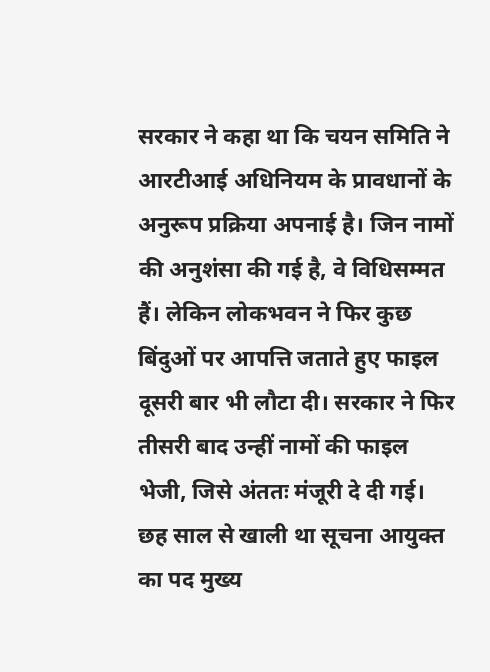सरकार ने कहा था कि चयन समिति ने आरटीआई अधिनियम के प्रावधानों के अनुरूप प्रक्रिया अपनाई है। जिन नामों की अनुशंसा की गई है, वे विधिसम्मत हैं। लेकिन लोकभवन ने फिर कुछ बिंदुओं पर आपत्ति जताते हुए फाइल दूसरी बार भी लौटा दी। सरकार ने फिर तीसरी बाद उन्हीं नामों की फाइल भेजी, जिसे अंततः मंजूरी दे दी गई। छह साल से खाली था सूचना आयुक्त का पद मुख्य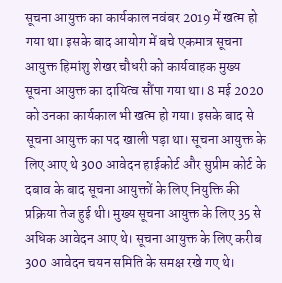सूचना आयुक्त का कार्यकाल नवंबर 2019 में खत्म हो गया था। इसके बाद आयोग में बचे एकमात्र सूचना आयुक्त हिमांशु शेखर चौधरी को कार्यवाहक मुख्य सूचना आयुक्त का दायित्व सौंपा गया था। 8 मई 2020 को उनका कार्यकाल भी खत्म हो गया। इसके बाद से सूचना आयुक्त का पद खाली पड़ा था। सूचना आयुक्त के लिए आए थे 300 आवेदन हाईकोर्ट और सुप्रीम कोर्ट के दबाव के बाद सूचना आयुक्तों के लिए नियुक्ति की प्रक्रिया तेज हुई थी। मुख्य सूचना आयुक्त के लिए 35 से अधिक आवेदन आए थे। सूचना आयुक्त के लिए करीब 300 आवेदन चयन समिति के समक्ष रखे गए थे।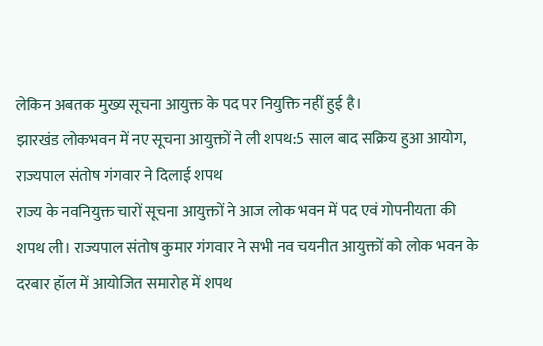लेकिन अबतक मुख्य सूचना आयुक्त के पद पर नियुक्ति नहीं हुई है।
झारखंड लोकभवन में नए सूचना आयुक्तों ने ली शपथ:5 साल बाद सक्रिय हुआ आयोग, राज्यपाल संतोष गंगवार ने दिलाई शपथ
राज्य के नवनियुक्त चारों सूचना आयुक्तों ने आज लोक भवन में पद एवं गोपनीयता की शपथ ली। राज्यपाल संतोष कुमार गंगवार ने सभी नव चयनीत आयुक्तों को लोक भवन के दरबार हॉल में आयोजित समारोह में शपथ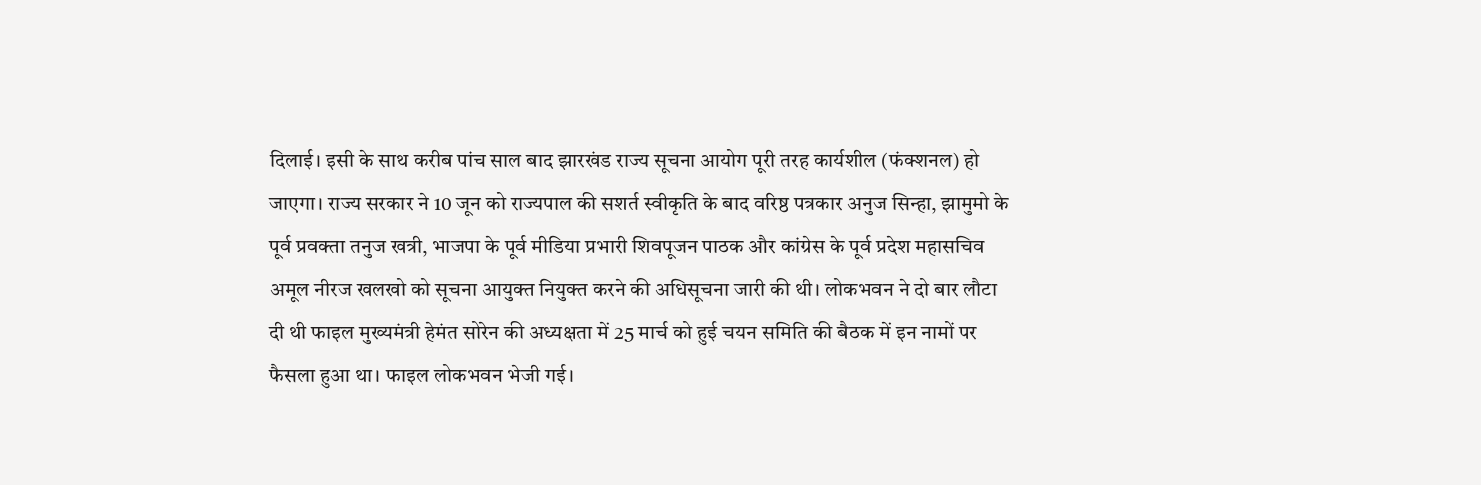दिलाई। इसी के साथ करीब पांच साल बाद झारखंड राज्य सूचना आयोग पूरी तरह कार्यशील (फंक्शनल) हो जाएगा। राज्य सरकार ने 10 जून को राज्यपाल की सशर्त स्वीकृति के बाद वरिष्ठ पत्रकार अनुज सिन्हा, झामुमो के पूर्व प्रवक्ता तनुज खत्री, भाजपा के पूर्व मीडिया प्रभारी शिवपूजन पाठक और कांग्रेस के पूर्व प्रदेश महासचिव अमूल नीरज खलखो को सूचना आयुक्त नियुक्त करने की अधिसूचना जारी की थी। लोकभवन ने दो बार लौटा दी थी फाइल मुख्यमंत्री हेमंत सोरेन की अध्यक्षता में 25 मार्च को हुई चयन समिति की बैठक में इन नामों पर फैसला हुआ था। फाइल लोकभवन भेजी गई।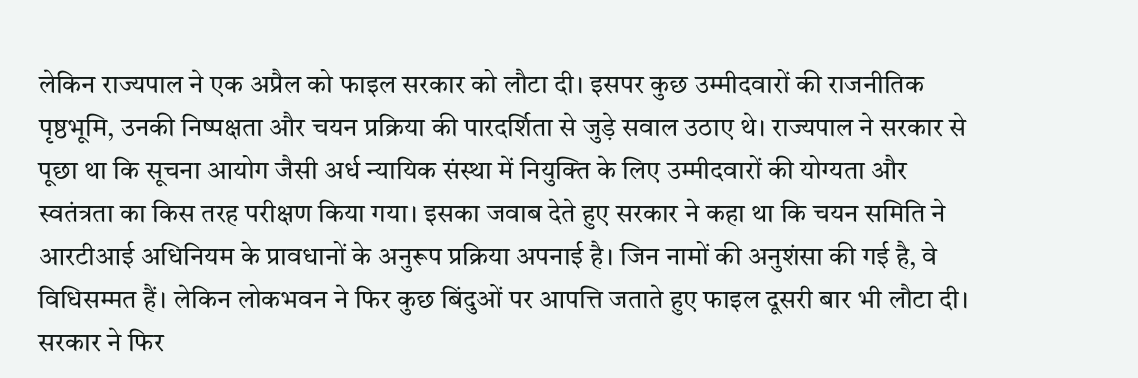लेकिन राज्यपाल ने एक अप्रैल को फाइल सरकार को लौटा दी। इसपर कुछ उम्मीदवारों की राजनीतिक पृष्ठभूमि, उनकी निष्पक्षता और चयन प्रक्रिया की पारदर्शिता से जुड़े सवाल उठाए थे। राज्यपाल ने सरकार से पूछा था कि सूचना आयोग जैसी अर्ध न्यायिक संस्था में नियुक्ति के लिए उम्मीदवारों की योग्यता और स्वतंत्रता का किस तरह परीक्षण किया गया। इसका जवाब देते हुए सरकार ने कहा था कि चयन समिति ने आरटीआई अधिनियम के प्रावधानों के अनुरूप प्रक्रिया अपनाई है। जिन नामों की अनुशंसा की गई है, वे विधिसम्मत हैं। लेकिन लोकभवन ने फिर कुछ बिंदुओं पर आपत्ति जताते हुए फाइल दूसरी बार भी लौटा दी। सरकार ने फिर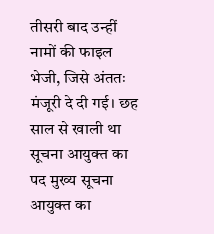तीसरी बाद उन्हीं नामों की फाइल भेजी, जिसे अंततः मंजूरी दे दी गई। छह साल से खाली था सूचना आयुक्त का पद मुख्य सूचना आयुक्त का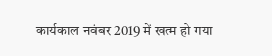कार्यकाल नवंबर 2019 में खत्म हो गया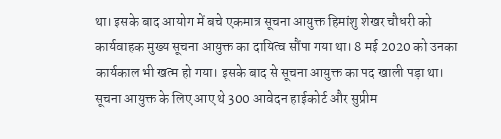था। इसके बाद आयोग में बचे एकमात्र सूचना आयुक्त हिमांशु शेखर चौधरी को कार्यवाहक मुख्य सूचना आयुक्त का दायित्व सौंपा गया था। 8 मई 2020 को उनका कार्यकाल भी खत्म हो गया। इसके बाद से सूचना आयुक्त का पद खाली पड़ा था। सूचना आयुक्त के लिए आए थे 300 आवेदन हाईकोर्ट और सुप्रीम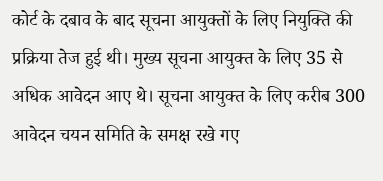कोर्ट के दबाव के बाद सूचना आयुक्तों के लिए नियुक्ति की प्रक्रिया तेज हुई थी। मुख्य सूचना आयुक्त के लिए 35 से अधिक आवेदन आए थे। सूचना आयुक्त के लिए करीब 300 आवेदन चयन समिति के समक्ष रखे गए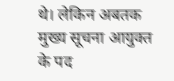थे। लेकिन अबतक मुख्य सूचना आयुक्त के पद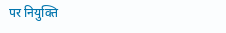पर नियुक्ति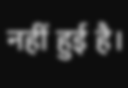नहीं हुई है।